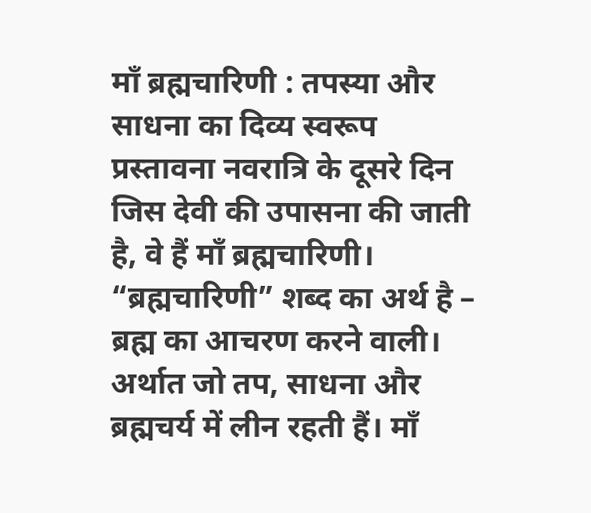माँ ब्रह्मचारिणी : तपस्या और साधना का दिव्य स्वरूप
प्रस्तावना नवरात्रि के दूसरे दिन जिस देवी की उपासना की जाती है, वे हैं माँ ब्रह्मचारिणी। “ब्रह्मचारिणी” शब्द का अर्थ है – ब्रह्म का आचरण करने वाली। अर्थात जो तप, साधना और ब्रह्मचर्य में लीन रहती हैं। माँ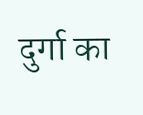दुर्गा का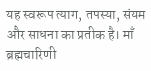यह स्वरूप त्याग, तपस्या, संयम और साधना का प्रतीक है। माँ ब्रह्मचारिणी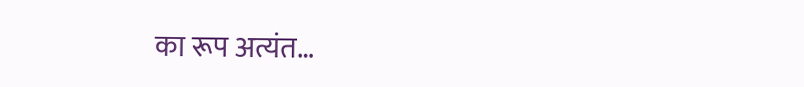का रूप अत्यंत…